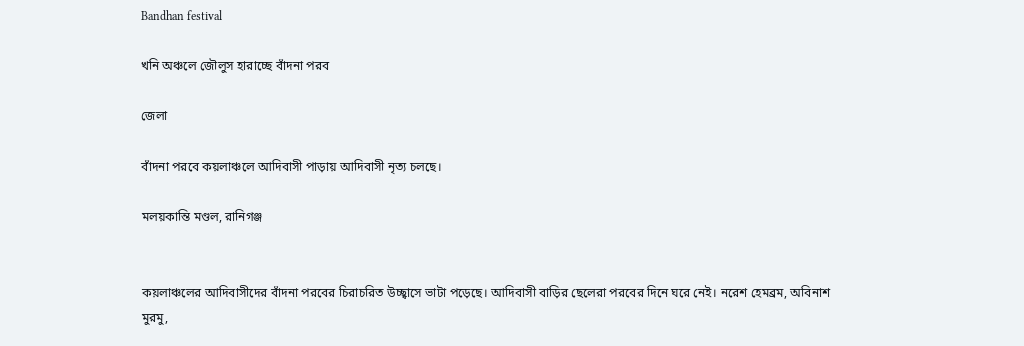Bandhan festival

খনি অঞ্চলে জৌলুস হারাচ্ছে বাঁদনা পরব

জেলা

বাঁদনা পরবে কয়লাঞ্চলে আদিবাসী পাড়ায় আদিবাসী নৃত্য চলছে।

মলয়কান্তি মণ্ডল, রানিগঞ্জ


কয়লাঞ্চলের আদিবাসীদের বাঁদনা পরবের চিরাচরিত উচ্ছ্বাসে ভাটা পড়েছে। আদিবাসী বাড়ির ছেলেরা পরবের দিনে ঘরে নেই। নরেশ হেমব্রম, অবিনাশ মুরমু,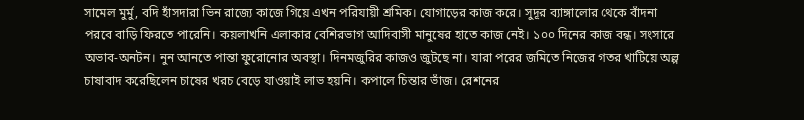সামেল মুর্মু, বদি হাঁসদারা ভিন রাজ্যে কাজে গিয়ে এখন পরিযায়ী শ্রমিক। যোগাড়ের কাজ করে। সুদূর ব্যাঙ্গালোর থেকে বাঁদনা পরবে বাড়ি ফিরতে পারেনি। কয়লাখনি এলাকার বেশিরভাগ আদিবাসী মানুষের হাতে কাজ নেই। ১০০ দিনের কাজ বন্ধ। সংসারে অভাব-অনটন। নুন আনতে পান্তা ফুরোনোর অবস্থা। দিনমজুরির কাজও জুটছে না। যারা পরের জমিতে নিজের গতর খাটিয়ে অল্প চাষাবাদ করেছিলেন চাষের খরচ বেড়ে যাওয়াই লাভ হয়নি। কপালে চিন্তার ভাঁজ। রেশনের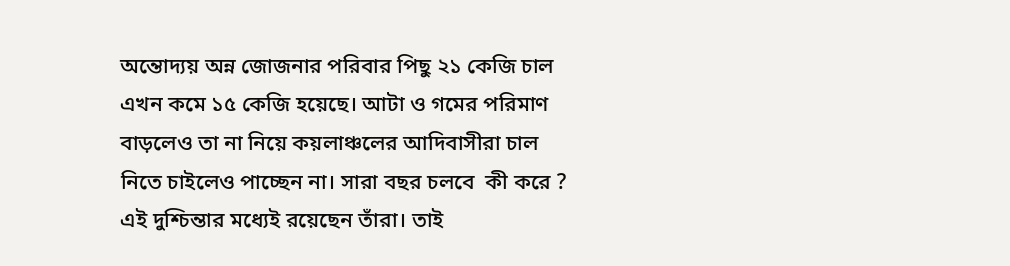অন্তোদ্যয় অন্ন জোজনার পরিবার পিছু ২১ কেজি চাল এখন কমে ১৫ কেজি হয়েছে। আটা ও গমের পরিমাণ বাড়লেও তা না নিয়ে কয়লাঞ্চলের আদিবাসীরা চাল নিতে চাইলেও পাচ্ছেন না। সারা বছর চলবে  কী করে ? এই দুশ্চিন্তার মধ্যেই রয়েছেন তাঁরা। তাই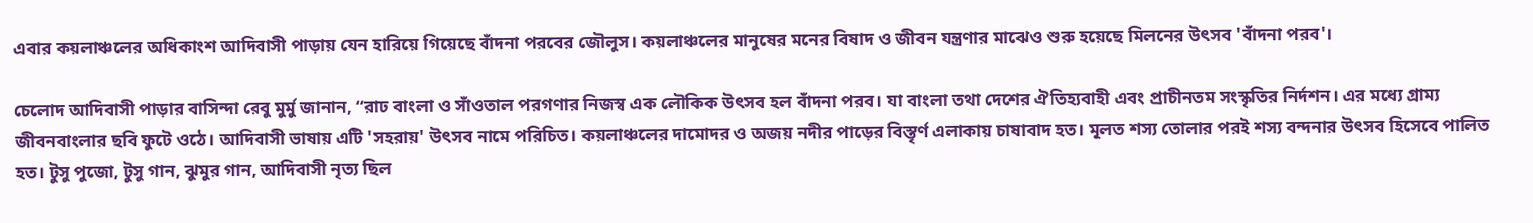এবার কয়লাঞ্চলের অধিকাংশ আদিবাসী পাড়ায় যেন হারিয়ে গিয়েছে বাঁদনা পরবের জৌলুস। কয়লাঞ্চলের মানুষের মনের বিষাদ ও জীবন যন্ত্রণার মাঝেও শুরু হয়েছে মিলনের উৎসব 'বাঁদনা পরব'।

চেলোদ আদিবাসী পাড়ার বাসিন্দা রেবু মুর্মু জানান, ‘‘রাঢ বাংলা ও সাঁওতাল পরগণার নিজস্ব এক লৌকিক উৎসব হল বাঁদনা পরব। যা বাংলা তথা দেশের ঐতিহ্যবাহী এবং প্রাচীনতম সংস্কৃতির নির্দশন। এর মধ্যে গ্রাম্য জীবনবাংলার ছবি ফুটে ওঠে। আদিবাসী ভাষায় এটি 'সহরায়' উৎসব নামে পরিচিত। কয়লাঞ্চলের দামোদর ও অজয় নদীর পাড়ের বিস্তৃর্ণ এলাকায় চাষাবাদ হত। মূলত শস্য তোলার পরই শস্য বন্দনার উৎসব হিসেবে পালিত হত। টুসু পুজো, টুসু গান, ঝুমুর গান, আদিবাসী নৃত্য ছিল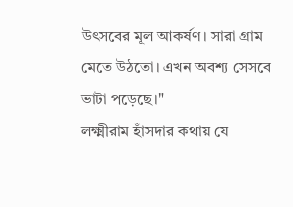উৎসবের মূল আকর্ষণ। সারা গ্রাম মেতে উঠতো। এখন অবশ্য সেসবে ভাটা পড়েছে।"
লক্ষ্মীরাম হাঁসদার কথায় যে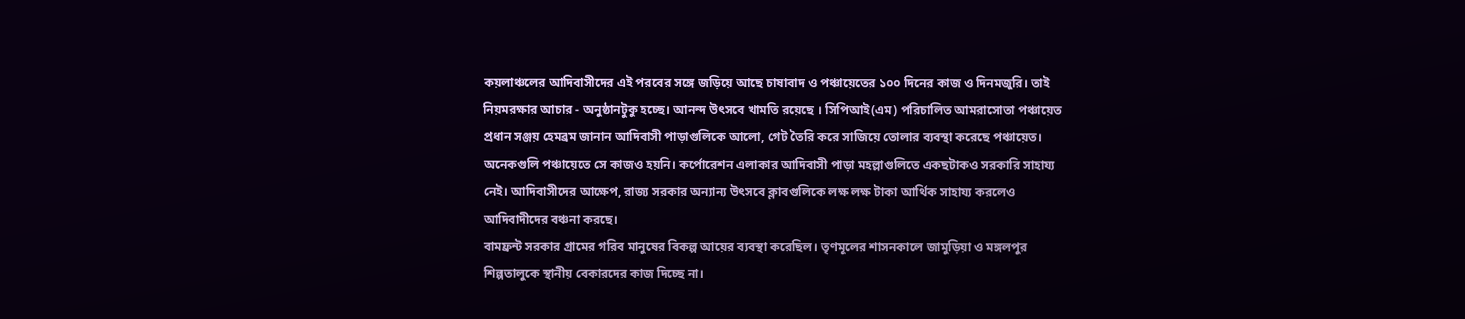কয়লাঞ্চলের আদিবাসীদের এই পরবের সঙ্গে জড়িয়ে আছে চাষাবাদ ও পঞ্চায়েতের ১০০ দিনের কাজ ও দিনমজুরি। তাই নিয়মরক্ষার আচার - অনুষ্ঠানটুকু হচ্ছে। আনন্দ উৎসবে খামতি রয়েছে । সিপিআই(এম) পরিচালিত আমরাসোতা পঞ্চায়েত প্রধান সঞ্জয় হেমব্রম জানান আদিবাসী পাড়াগুলিকে আলো, গেট তৈরি করে সাজিয়ে তোলার ব্যবস্থা করেছে পঞ্চায়েত। অনেকগুলি পঞ্চায়েতে সে কাজও হয়নি। কর্পোরেশন এলাকার আদিবাসী পাড়া মহল্লাগুলিতে একছটাকও সরকারি সাহায্য নেই। আদিবাসীদের আক্ষেপ, রাজ্য সরকার অন্যান্য উৎসবে ক্লাবগুলিকে লক্ষ লক্ষ টাকা আর্থিক সাহায্য করলেও আদিবাদীদের বঞ্চনা করছে।
বামফ্রন্ট সরকার গ্রামের গরিব মানুষের বিকল্প আয়ের ব্যবস্থা করেছিল। তৃণমূলের শাসনকালে জামুড়িয়া ও মঙ্গলপুর শিল্পতালুকে স্থানীয় বেকারদের কাজ দিচ্ছে না।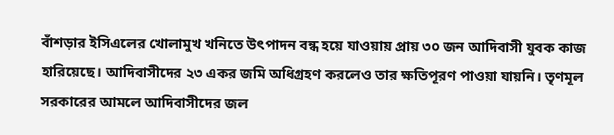বাঁশড়ার ইসিএলের খোলামুখ খনিতে উৎপাদন বন্ধ হয়ে যাওয়ায় প্রায় ৩০ জন আদিবাসী যুবক কাজ হারিয়েছে। আদিবাসীদের ২৩ একর জমি অধিগ্রহণ করলেও তার ক্ষতিপূরণ পাওয়া যায়নি। তৃণমূল সরকারের আমলে আদিবাসীদের জল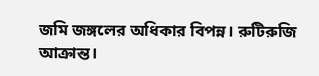জমি জঙ্গলের অধিকার বিপন্ন। রুটিরুজি আক্রান্ত।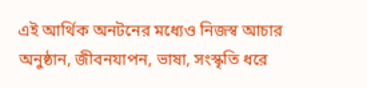এই আর্থিক অনটনের মধ্যেও নিজস্ব আচার অনুষ্ঠান, জীবনযাপন, ভাষা, সংস্কৃতি ধরে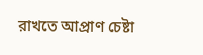রাখতে আপ্রাণ চেষ্টা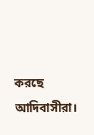করছে আদিবাসীরা।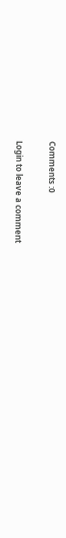Comments :0

Login to leave a comment